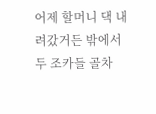어제 할머니 댁 내려갔거든 밖에서 두 조카들 골차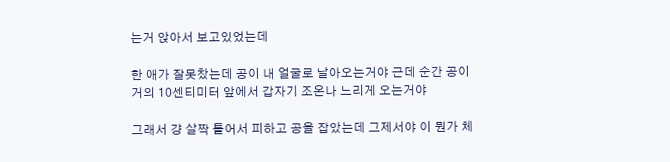는거 앉아서 보고있었는데

한 애가 잘못찼는데 공이 내 얼굴로 날아오는거야 근데 순간 공이 거의 10센티미터 앞에서 갑자기 조온나 느리게 오는거야

그래서 걍 살짝 틀어서 피하고 공을 잡았는데 그제서야 이 뭔가 체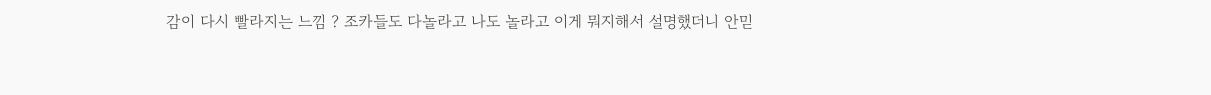감이 다시 빨라지는 느낌 ? 조카들도 다놀라고 나도 놀라고 이게 뭐지해서 설명했더니 안믿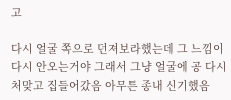고

다시 얼굴 쪽으로 던져보라했는데 그 느낌이 다시 안오는거야 그래서 그냥 얼굴에 공 다시 처맞고 집들어갔음 아무튼 종내 신기했음